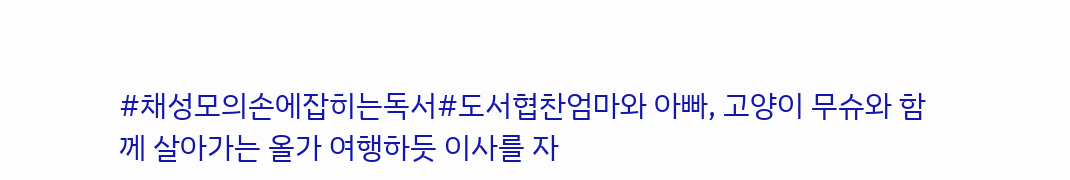#채성모의손에잡히는독서#도서협찬엄마와 아빠, 고양이 무슈와 함께 살아가는 올가 여행하듯 이사를 자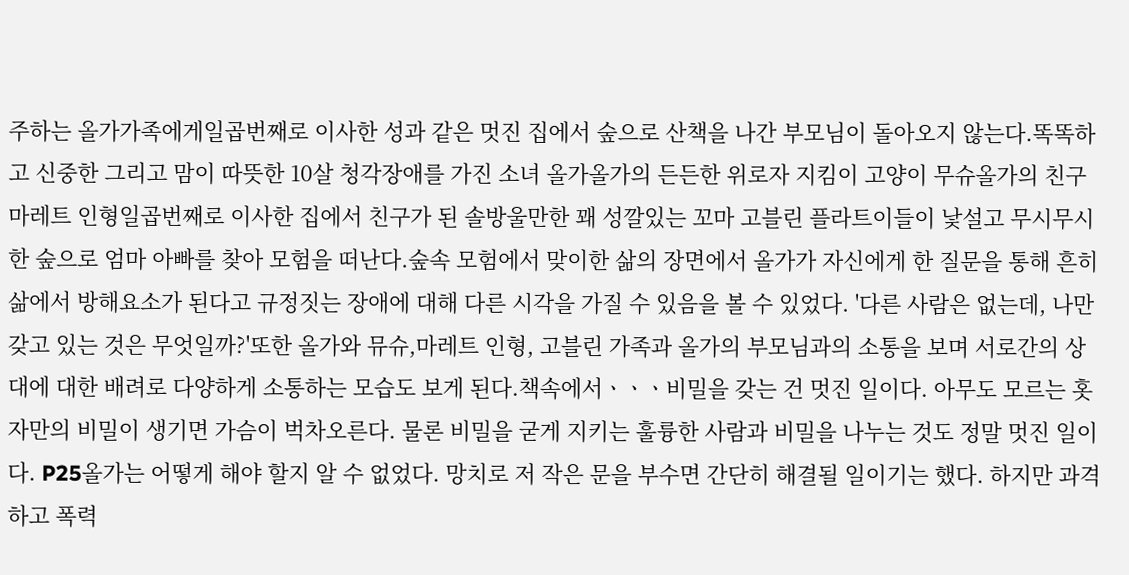주하는 올가가족에게일곱번째로 이사한 성과 같은 멋진 집에서 숲으로 산책을 나간 부모님이 돌아오지 않는다.똑똑하고 신중한 그리고 맘이 따뜻한 10살 청각장애를 가진 소녀 올가올가의 든든한 위로자 지킴이 고양이 무슈올가의 친구 마레트 인형일곱번째로 이사한 집에서 친구가 된 솔방울만한 꽤 성깔있는 꼬마 고블린 플라트이들이 낯설고 무시무시한 숲으로 엄마 아빠를 찾아 모험을 떠난다.숲속 모험에서 맞이한 삶의 장면에서 올가가 자신에게 한 질문을 통해 흔히 삶에서 방해요소가 된다고 규정짓는 장애에 대해 다른 시각을 가질 수 있음을 볼 수 있었다. '다른 사람은 없는데, 나만 갖고 있는 것은 무엇일까?'또한 올가와 뮤슈,마레트 인형, 고블린 가족과 올가의 부모님과의 소통을 보며 서로간의 상대에 대한 배려로 다양하게 소통하는 모습도 보게 된다.책속에서ㆍㆍㆍ비밀을 갖는 건 멋진 일이다. 아무도 모르는 홋자만의 비밀이 생기면 가슴이 벅차오른다. 물론 비밀을 굳게 지키는 훌륭한 사람과 비밀을 나누는 것도 정말 멋진 일이다. P25올가는 어떻게 해야 할지 알 수 없었다. 망치로 저 작은 문을 부수면 간단히 해결될 일이기는 했다. 하지만 과격하고 폭력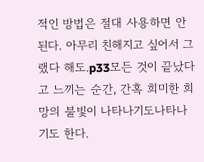적인 방법은 절대 사용하면 안된다. 아무리 친해지고 싶어서 그랬다 해도.p33모든 것이 끝났다고 느끼는 순간, 간혹 희미한 희망의 불빛이 나타나기도나타나기도 한다.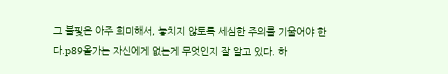그 불핓은 아주 희미해서, 놓치지 않토록 세심한 주의를 기울어야 한다.p89올가는 자신에게 없는게 무엇인지 잘 알고 있다. 하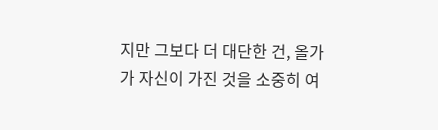지만 그보다 더 대단한 건, 올가가 자신이 가진 것을 소중히 여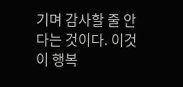기며 감사할 줄 안다는 것이다. 이것이 행복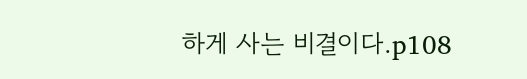하게 사는 비결이다.p108